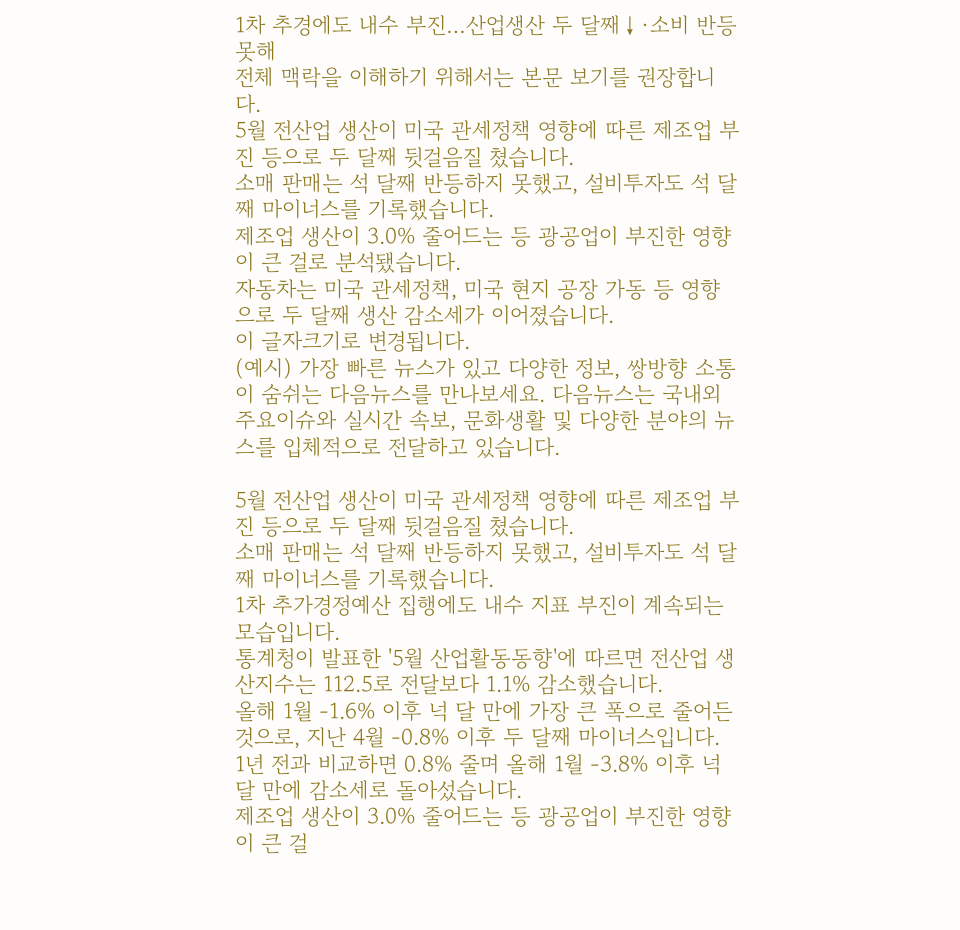1차 추경에도 내수 부진…산업생산 두 달째↓·소비 반등 못해
전체 맥락을 이해하기 위해서는 본문 보기를 권장합니다.
5월 전산업 생산이 미국 관세정책 영향에 따른 제조업 부진 등으로 두 달째 뒷걸음질 쳤습니다.
소매 판매는 석 달째 반등하지 못했고, 설비투자도 석 달째 마이너스를 기록했습니다.
제조업 생산이 3.0% 줄어드는 등 광공업이 부진한 영향이 큰 걸로 분석됐습니다.
자동차는 미국 관세정책, 미국 현지 공장 가동 등 영향으로 두 달째 생산 감소세가 이어졌습니다.
이 글자크기로 변경됩니다.
(예시) 가장 빠른 뉴스가 있고 다양한 정보, 쌍방향 소통이 숨쉬는 다음뉴스를 만나보세요. 다음뉴스는 국내외 주요이슈와 실시간 속보, 문화생활 및 다양한 분야의 뉴스를 입체적으로 전달하고 있습니다.

5월 전산업 생산이 미국 관세정책 영향에 따른 제조업 부진 등으로 두 달째 뒷걸음질 쳤습니다.
소매 판매는 석 달째 반등하지 못했고, 설비투자도 석 달째 마이너스를 기록했습니다.
1차 추가경정예산 집행에도 내수 지표 부진이 계속되는 모습입니다.
통계청이 발표한 '5월 산업활동동향'에 따르면 전산업 생산지수는 112.5로 전달보다 1.1% 감소했습니다.
올해 1월 -1.6% 이후 넉 달 만에 가장 큰 폭으로 줄어든 것으로, 지난 4월 -0.8% 이후 두 달째 마이너스입니다.
1년 전과 비교하면 0.8% 줄며 올해 1월 -3.8% 이후 넉 달 만에 감소세로 돌아섰습니다.
제조업 생산이 3.0% 줄어드는 등 광공업이 부진한 영향이 큰 걸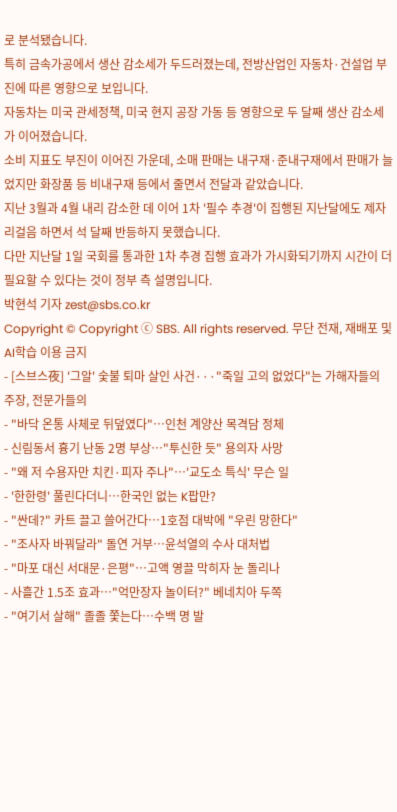로 분석됐습니다.
특히 금속가공에서 생산 감소세가 두드러졌는데, 전방산업인 자동차·건설업 부진에 따른 영향으로 보입니다.
자동차는 미국 관세정책, 미국 현지 공장 가동 등 영향으로 두 달째 생산 감소세가 이어졌습니다.
소비 지표도 부진이 이어진 가운데, 소매 판매는 내구재·준내구재에서 판매가 늘었지만 화장품 등 비내구재 등에서 줄면서 전달과 같았습니다.
지난 3월과 4월 내리 감소한 데 이어 1차 '필수 추경'이 집행된 지난달에도 제자리걸음 하면서 석 달째 반등하지 못했습니다.
다만 지난달 1일 국회를 통과한 1차 추경 집행 효과가 가시화되기까지 시간이 더 필요할 수 있다는 것이 정부 측 설명입니다.
박현석 기자 zest@sbs.co.kr
Copyright © Copyright ⓒ SBS. All rights reserved. 무단 전재, 재배포 및 AI학습 이용 금지
- [스브스夜] '그알' 숯불 퇴마 살인 사건···"죽일 고의 없었다"는 가해자들의 주장, 전문가들의
- "바닥 온통 사체로 뒤덮였다"…인천 계양산 목격담 정체
- 신림동서 흉기 난동 2명 부상…"투신한 듯" 용의자 사망
- "왜 저 수용자만 치킨·피자 주나"…'교도소 특식' 무슨 일
- '한한령' 풀린다더니…한국인 없는 K팝만?
- "싼데?" 카트 끌고 쓸어간다…1호점 대박에 "우린 망한다"
- "조사자 바꿔달라" 돌연 거부…윤석열의 수사 대처법
- "마포 대신 서대문·은평"…고액 영끌 막히자 눈 돌리나
- 사흘간 1.5조 효과…"억만장자 놀이터?" 베네치아 두쪽
- "여기서 살해" 졸졸 쫓는다…수백 명 발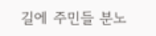길에 주민들 분노